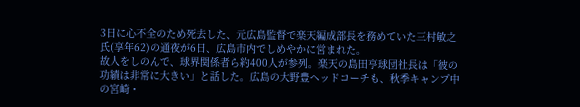3日に心不全のため死去した、元広島監督で楽天編成部長を務めていた三村敏之氏(享年62)の通夜が6日、広島市内でしめやかに営まれた。
故人をしのんで、球界関係者ら約400人が参列。楽天の島田亨球団社長は「彼の功績は非常に大きい」と話した。広島の大野豊ヘッドコーチも、秋季キャンプ中の宮崎・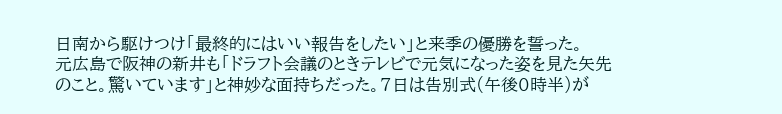日南から駆けつけ「最終的にはいい報告をしたい」と来季の優勝を誓った。
元広島で阪神の新井も「ドラフト会議のときテレビで元気になった姿を見た矢先のこと。驚いています」と神妙な面持ちだった。7日は告別式(午後0時半)が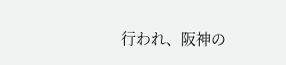行われ、阪神の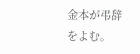金本が弔辞をよむ。